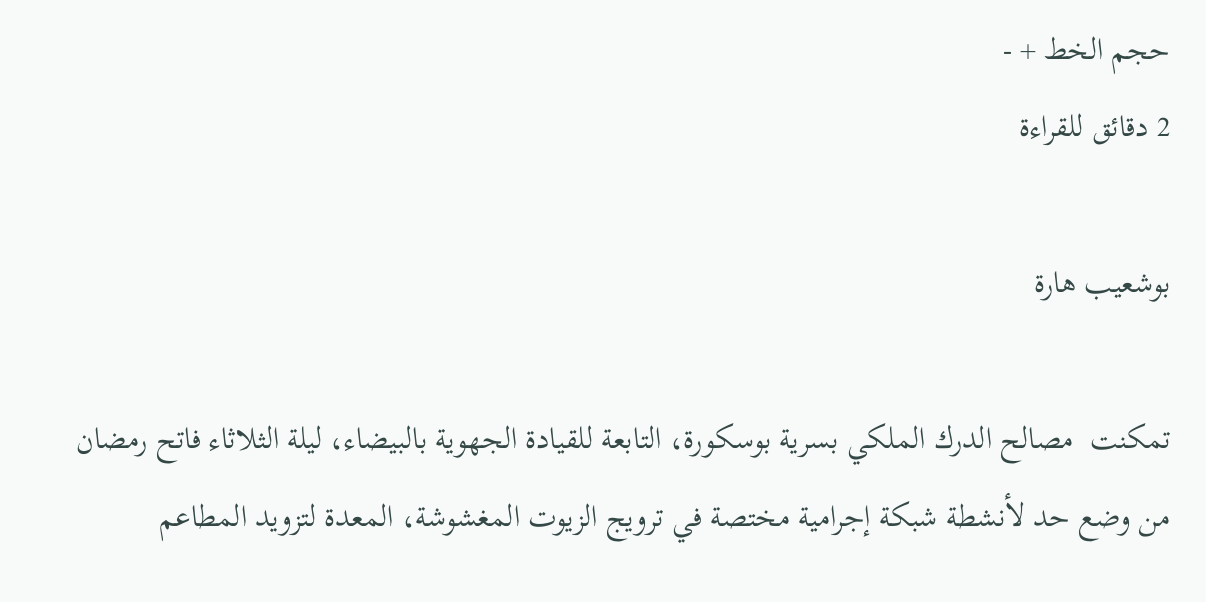حجم الخط + -
2 دقائق للقراءة

بوشعيب هارة

تمكنت  مصالح الدرك الملكي بسرية بوسكورة، التابعة للقيادة الجهوية بالبيضاء، ليلة الثلاثاء فاتح رمضان من وضع حد لأنشطة شبكة إجرامية مختصة في ترويج الزيوت المغشوشة، المعدة لتزويد المطاعم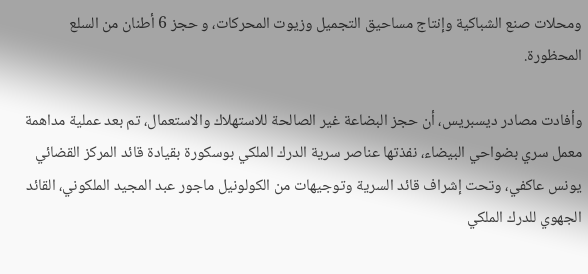ومحلات صنع الشباكية وإنتاج مساحيق التجميل وزيوت المحركات، و حجز 6 أطنان من السلع المحظورة.

وأفادت مصادر ديسبريس، أن حجز البضاعة غير الصالحة للاستهلاك والاستعمال، تم بعد عملية مداهمة معمل سري بضواحي البيضاء، نفذتها عناصر سرية الدرك الملكي بوسكورة بقيادة قائد المركز القضائي يونس عاكفي، وتحت إشراف قائد السرية وتوجيهات من الكولونيل ماجور عبد المجيد الملكوني، القائد الجهوي للدرك الملكي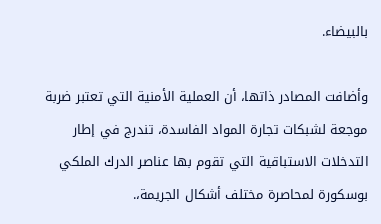بالبيضاء.

وأضافت المصادر ذاتها، أن العملية الأمنية التي تعتبر ضربة موجعة لشبكات تجارة المواد الفاسدة، تندرج في إطار التدخلات الاستباقية التي تقوم بها عناصر الدرك الملكي بوسكورة لمحاصرة مختلف أشكال الجريمة،.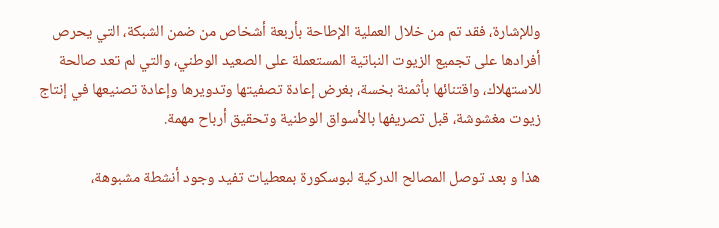وللإشارة، فقد تم من خلال العملية الإطاحة بأربعة أشخاص من ضمن الشبكة، التي يحرص أفرادها على تجميع الزيوت النباتية المستعملة على الصعيد الوطني، والتي لم تعد صالحة للاستهلاك، واقتنائها بأثمنة بخسة، بغرض إعادة تصفيتها وتدويرها وإعادة تصنيعها في إنتاج زيوت مغشوشة، قبل تصريفها بالأسواق الوطنية وتحقيق أرباح مهمة.

هذا و بعد توصل المصالح الدركية لبوسكورة بمعطيات تفيد وجود أنشطة مشبوهة،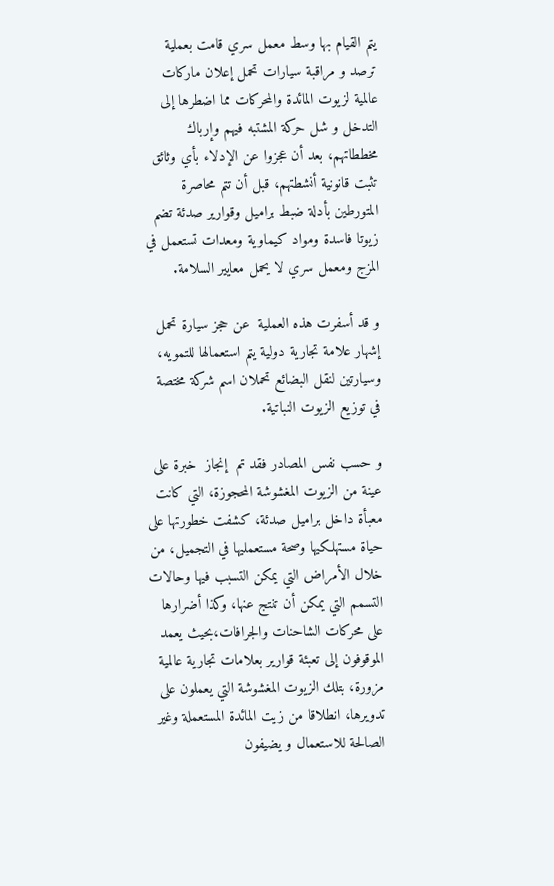يتم القيام بها وسط معمل سري قامت بعملية ترصد و مراقبة سيارات تحمل إعلان ماركات  عالمية لزيوت المائدة والمحركات مما اضطرها إلى التدخل و شل حركة المشتبه فيهم وإرباك مخططاتهم، بعد أن عجزوا عن الإدلاء بأي وثائق تثبت قانونية أنشطتهم، قبل أن تتم محاصرة المتورطين بأدلة ضبط براميل وقوارير صدئة تضم زيوتا فاسدة ومواد كيماوية ومعدات تستعمل في المزج ومعمل سري لا يحمل معايير السلامة.

و قد أسفرت هذه العملية  عن حجز سيارة تحمل إشهار علامة تجارية دولية يتم استعمالها للتمويه، وسيارتين لنقل البضائع تحملان اسم شركة مختصة في توزيع الزيوت النباتية.

و حسب نفس المصادر فقد تم  إنجاز  خبرة على عينة من الزيوت المغشوشة المحجوزة، التي كانت معبأة داخل براميل صدئة، كشفت خطورتها على حياة مستهلكيها وصحة مستعمليها في التجميل، من خلال الأمراض التي يمكن التسبب فيها وحالات التسمم التي يمكن أن تنتج عنها، وكذا أضرارها على محركات الشاحنات والجرافات،بحيث يعمد الموقوفون إلى تعبئة قوارير بعلامات تجارية عالمية مزورة، بتلك الزيوت المغشوشة التي يعملون على تدويرها، انطلاقا من زيت المائدة المستعملة وغير الصالحة للاستعمال و يضيفون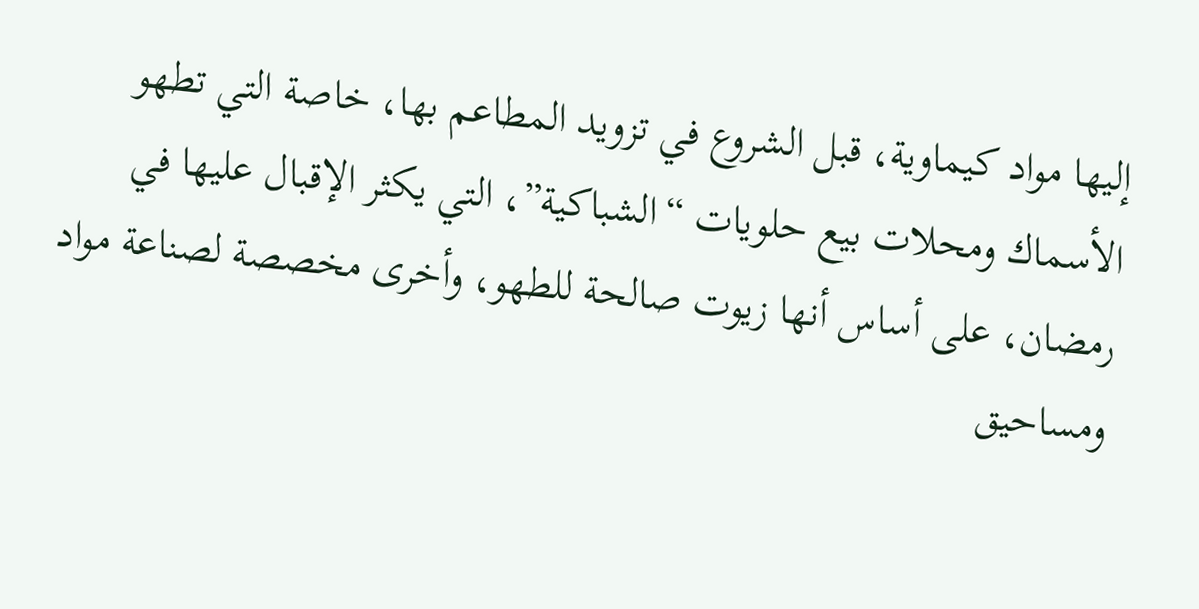إليها مواد كيماوية، قبل الشروع في تزويد المطاعم بها، خاصة التي تطهو الأسماك ومحلات بيع حلويات “الشباكية”، التي يكثر الإقبال عليها في رمضان، على أساس أنها زيوت صالحة للطهو، وأخرى مخصصة لصناعة مواد ومساحيق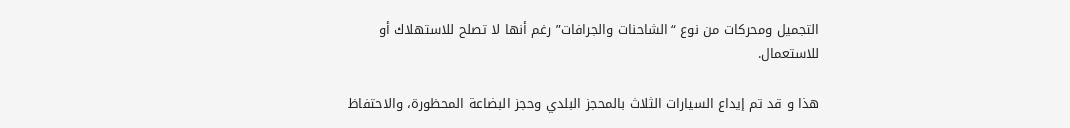التجميل ومحركات من نوع “الشاحنات والجرافات” رغم أنها لا تصلح للاستهلاك أو للاستعمال.

هذا و قد تم إيداع السيارات الثلاث بالمحجز البلدي وحجز البضاعة المحظورة، والاحتفاظ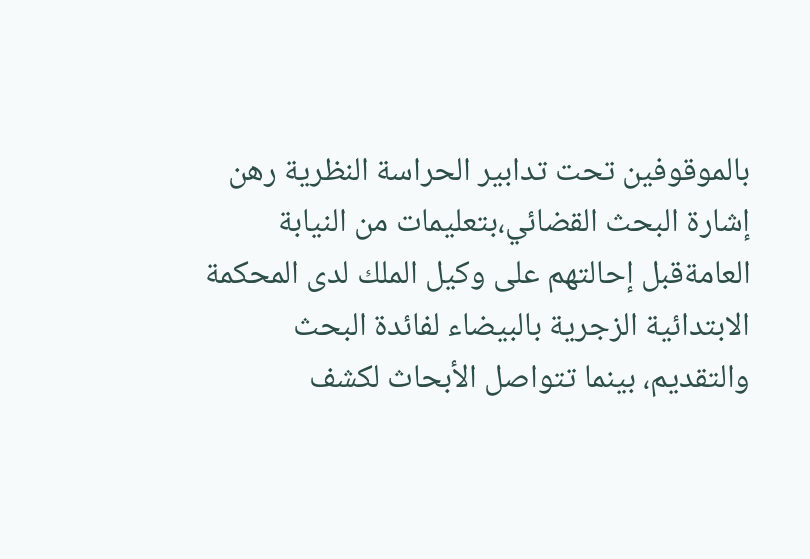بالموقوفين تحت تدابير الحراسة النظرية رهن إشارة البحث القضائي،بتعليمات من النيابة العامةقبل إحالتهم على وكيل الملك لدى المحكمة الابتدائية الزجرية بالبيضاء لفائدة البحث والتقديم، بينما تتواصل الأبحاث لكشف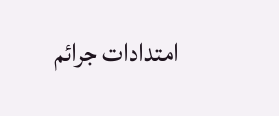امتدادات جرائم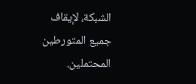الشبكة، لإيقاف جميع المتورطين المحتملين.